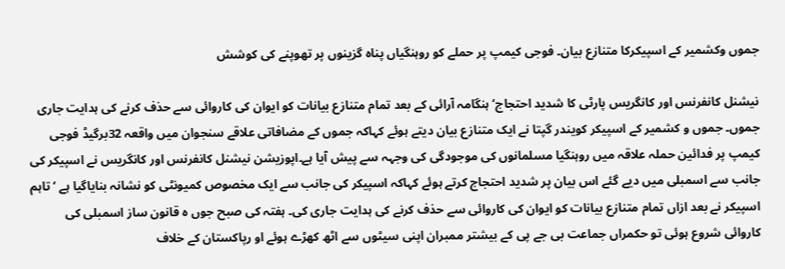جموں وکشمیر کے اسپیکرکا متنازع بیان۔ فوجی کیمپ پر حملے کو روہنگیاں پناہ گزینوں پر تھوپنے کی کوشش

نیشنل کانفرنس اور کانگریس پارٹی کا شدید احتجاج‘ ہنگامہ آرائی کے بعد تمام متنازع بیانات کو ایوان کی کاروائی سے حذف کرنے کی ہدایت جاری
جموں۔ جموں و کشمیر کے اسپیکر کویندر گپتا نے ایک متنازع بیان دیتے ہوئے کہاکہ جموں کے مضافاتی علاقے سنجوان میں واقعہ 32برگیڈ فوجی کیمپ پر فدائین حملہ علاقہ میں روہنگیا مسلمانوں کی موجودگی کی وجہہ سے پیش آیا ہے۔اپوزیشن نیشنل کانفرنس اور کانگریس نے اسپیکر کی جانب سے اسمبلی میں دیے گئے اس بیان پر شدید احتجاج کرتے ہوئے کہاکہ اسپیکر کی جانب سے ایک مخصوص کمیونٹی کو نشانہ بنایاگیا ہے ‘ تاہم اسپیکر نے بعد ازاں تمام متنازع بیانات کو ایوان کی کاروائی سے حذف کرنے کی ہدایت جاری کی۔ ہفتہ کی صبح جوں ہ قانون ساز اسمبلی کی کاروائی شروع ہوئی تو حکمراں جماعت بی جے پی کے بیشتر ممبران اپنی سیٹوں سے اٹھ کھڑے ہوئے او رپاکستان کے خلاف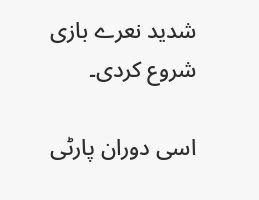شدید نعرے بازی شروع کردی۔

اسی دوران پارٹی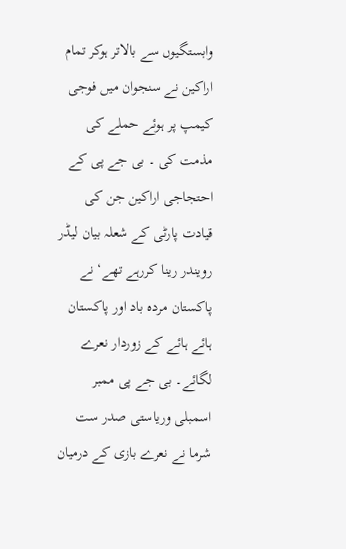وابستگیوں سے بالاتر ہوکر تمام اراکین نے سنجوان میں فوجی کیمپ پر ہوئے حملے کی مذمت کی ۔ بی جے پی کے احتجاجی اراکین جن کی قیادت پارٹی کے شعلہ بیان لیڈر رویندر رینا کررہے تھے‘ نے پاکستان مردہ باد اور پاکستان ہائے ہائے کے زوردار نعرے لگائے۔ بی جے پی ممبر اسمبلی وریاستی صدر ست شرما نے نعرے بازی کے درمیان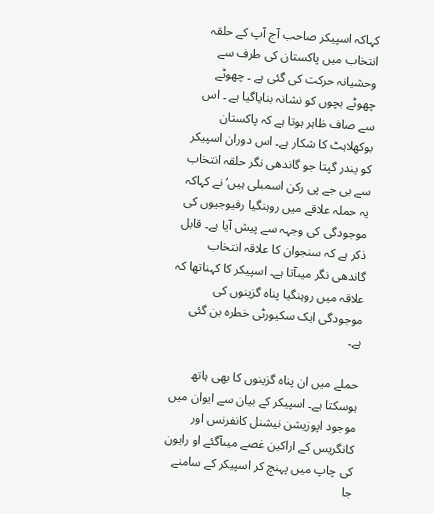کہاکہ اسپیکر صاحب آج آپ کے حلقہ انتخاب میں پاکستان کی طرف سے وحشیانہ حرکت کی گئی ہے ۔ چھوٹے چھوٹے بچوں کو نشانہ بنایاگیا ہے ۔ اس سے صاف ظاہر ہوتا ہے کہ پاکستان بوکھلاہٹ کا شکار ہے۔ اس دوران اسپیکر کو یندر گپتا جو گاندھی نگر حلقہ انتخاب سے بی جے پی رکن اسمبلی ہیں‘ نے کہاکہ یہ حملہ علاقے میں روہنگیا رفیوجیوں کی موجودگی کی وجہہ سے پیش آیا ہے۔ قابل ذکر ہے کہ سنجوان کا علاقہ انتخاب گاندھی نگر میںآتا ہے۔ اسپیکر کا کہناتھا کہ علاقہ میں روہنگیا پناہ گزینوں کی موجودگی ایک سکیورٹی خطرہ بن گئی ہے۔

حملے میں ان پناہ گزینوں کا بھی ہاتھ ہوسکتا ہے۔ اسپیکر کے بیان سے ایوان میں موجود اپوزیشن نیشنل کانفرنس اور کانگریس کے اراکین غصے میںآگئے او رایون کی چاپ میں پہنچ کر اسپیکر کے سامنے جا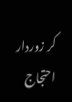کر زوردار احتجاج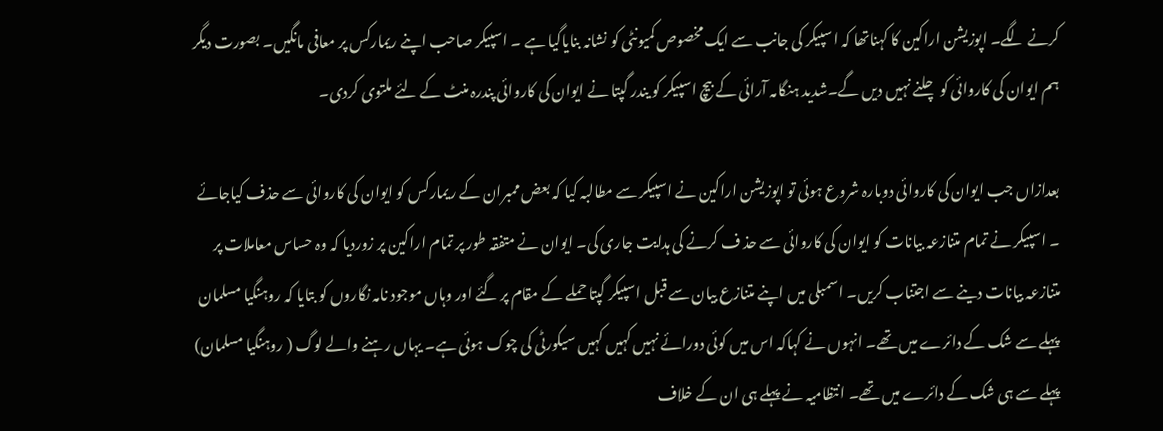کرنے لگے۔ اپوزیشن اراکین کا کہناتھا کہ اسپیکر کی جانب سے ایک مخصوص کمیونٹی کو نشانہ بنایاگیا ہے ۔ اسپیکر صاحب اپنے ریمارکس پر معافی مانگیں۔ بصورت دیگر ہم ایوان کی کاروائی کو چلنے نہیں دیں گے۔شدید ہنگامہ آرائی کے بیچ اسپیکر کو یندر گپتا نے ایوان کی کاروائی پندرہ منٹ کے لئے ملتوی کردی۔

بعدازاں جب ایوان کی کاروائی دوبارہ شروع ہوئی تو اپوزیشن اراکین نے اسپیکر سے مطالبہ کیا کہ بعض ممبران کے ریمارکس کو ایوان کی کاروائی سے حذف کیاجائے ۔ اسپیکر نے تمام متنازعہ بیانات کو ایوان کی کاروائی سے حذ ف کرنے کی ہدایت جاری کی۔ ایوان نے متفقہ طور پر تمام اراکین پر زوردیا کہ وہ حساس معاملات پر متنازعہ بیانات دینے سے اجتناب کریں۔ اسمبلی میں اپنے متنازع بیان سے قبل اسپیکر گپتا حملے کے مقام پر گئے اور وہاں موجود نامہ نگاروں کو بتایا کہ روہنگیا مسلمان پہلے سے شک کے دائرے میں تھے۔ انہوں نے کہاکہ اس میں کوئی دورائے نہیں کہیں کہیں سیکورٹی کی چوک ہوئی ہے۔ یہاں رہنے والے لوگ ( روہنگیا مسلمان) پہلے سے ہی شک کے دائرے میں تھے۔ انتظامیہ نے پہلے ہی ان کے خلاف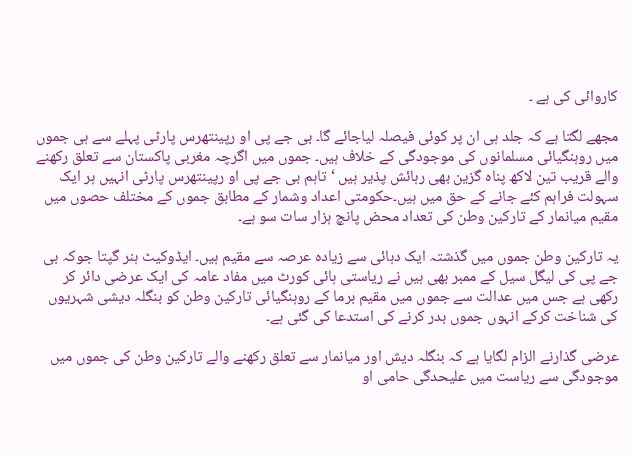کاروائی کی ہے ۔

مجھے لگتا ہے کہ جلد ہی ان پر کوئی فیصلہ لیاجائے گا۔ بی جے پی او رپینتھرس پارٹی پہلے سے ہی جموں میں روہنگیائی مسلمانوں کی موجودگی کے خلاف ہیں۔ جموں میں اگرچہ مغربی پاکستان سے تعلق رکھنے والے قریب تین لاکھ پناہ گزین بھی رہائش پذیر ہیں ‘تاہم بی جے پی او رپینتھرس پارٹی انہیں ہر ایک سہولت فراہم کئے جانے کے حق میں ہیں۔حکومتی اعداد وشمار کے مطابق جموں کے مختلف حصوں میں مقیم میانمار کے تارکین وطن کی تعداد محض پانچ ہزار سات سو ہے۔

یہ تارکین وطن جموں میں گذشتہ ایک دہائی سے زیادہ عرصہ سے مقیم ہیں۔ ایڈوکیٹ ہنر گپتا جوکہ بی جے پی کی لیگل سیل کے ممبر بھی ہیں نے ریاستی ہائی کورٹ میں مفاد عامہ کی ایک عرضی دائر کر رکھی ہے جس میں عدالت سے جموں میں مقیم برما کے روہنگیائی تارکین وطن کو بنگلہ دیشی شہریوں کی شناخت کرکے انہوں جموں بدر کرنے کی استدعا کی گئی ہے۔

عرضی گذارنے الزام لگایا ہے کہ بنگلہ دیش اور میانمار سے تعلق رکھنے والے تارکین وطن کی جموں میں موجودگی سے ریاست میں علیحدگی حامی او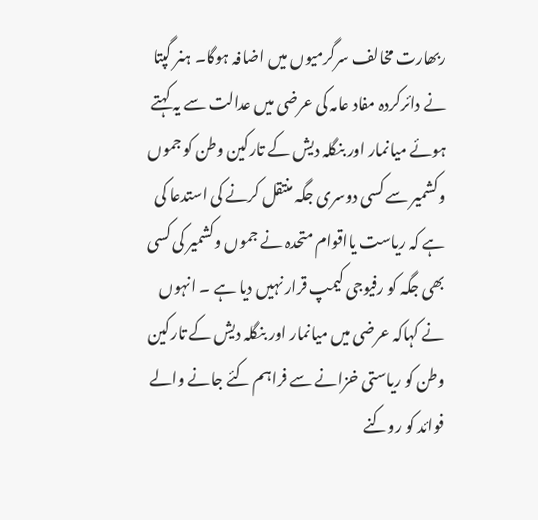ربھارت مخالف سرگرمیوں میں اضافہ ہوگا۔ ہنر گپتا نے دائرکردہ مفاد عامہ کی عرضی میں عدالت سے یہ کہتے ہوئے میانمار اور بنگلہ دیش کے تارکین وطن کو جموں وکشمیر سے کسی دوسری جگہ منتقل کرنے کی استدعا کی ہے کہ ریاست یااقوام متحدہ نے جموں وکشمیر کی کسی بھی جگہ کو رفیوجی کیمپ قرار نہیں دیا ہے ۔ انہوں نے کہاکہ عرضی میں میانمار اور بنگلہ دیش کے تارکین وطن کو ریاستی خزانے سے فراہم کئے جانے والے فوائد کو روکنے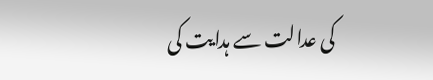کی عدالت سے ہدایت کی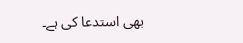بھی استدعا کی ہے۔